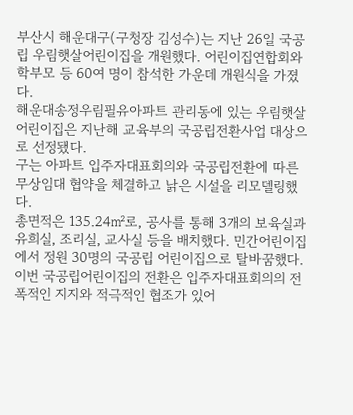부산시 해운대구(구청장 김성수)는 지난 26일 국공립 우림햇살어린이집을 개원했다. 어린이집연합회와 학부모 등 60여 명이 참석한 가운데 개원식을 가졌다.
해운대송정우림필유아파트 관리동에 있는 우림햇살어린이집은 지난해 교육부의 국공립전환사업 대상으로 선정됐다.
구는 아파트 입주자대표회의와 국공립전환에 따른 무상임대 협약을 체결하고 낡은 시설을 리모델링했다.
총면적은 135.24㎡로, 공사를 통해 3개의 보육실과 유희실, 조리실, 교사실 등을 배치했다. 민간어린이집에서 정원 30명의 국공립 어린이집으로 탈바꿈했다.
이번 국공립어린이집의 전환은 입주자대표회의의 전폭적인 지지와 적극적인 협조가 있어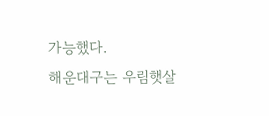가능했다.
해운대구는 우림햇살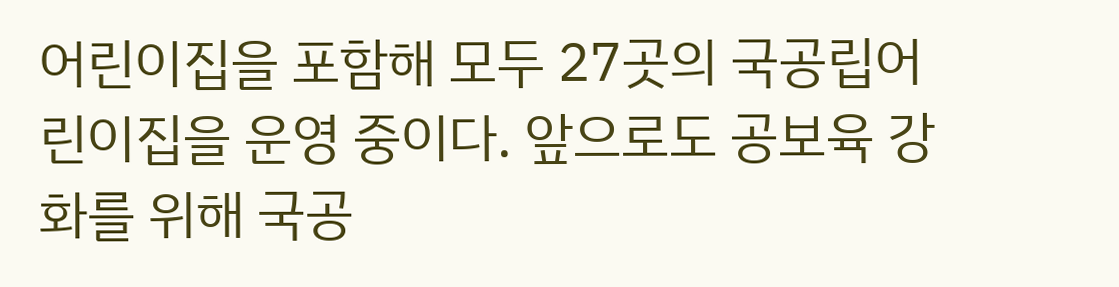어린이집을 포함해 모두 27곳의 국공립어린이집을 운영 중이다. 앞으로도 공보육 강화를 위해 국공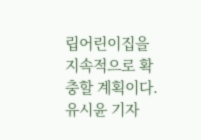립어린이집을 지속적으로 확충할 계획이다.
유시윤 기자